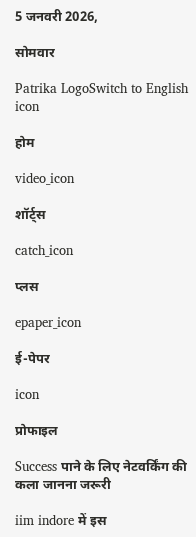5 जनवरी 2026,

सोमवार

Patrika LogoSwitch to English
icon

होम

video_icon

शॉर्ट्स

catch_icon

प्लस

epaper_icon

ई-पेपर

icon

प्रोफाइल

Success पाने के लिए नेटवर्किंग की कला जानना जरूरी

iim indore में इस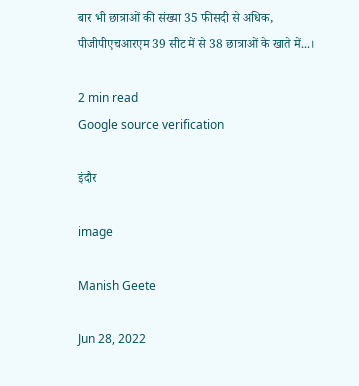बार भी छात्राओं की संख्या 35 फीसदी से अधिक, पीजीपीएचआरएम 39 सीट में से 38 छात्राओं के खाते में...।

2 min read
Google source verification

इंदौर

image

Manish Geete

Jun 28, 2022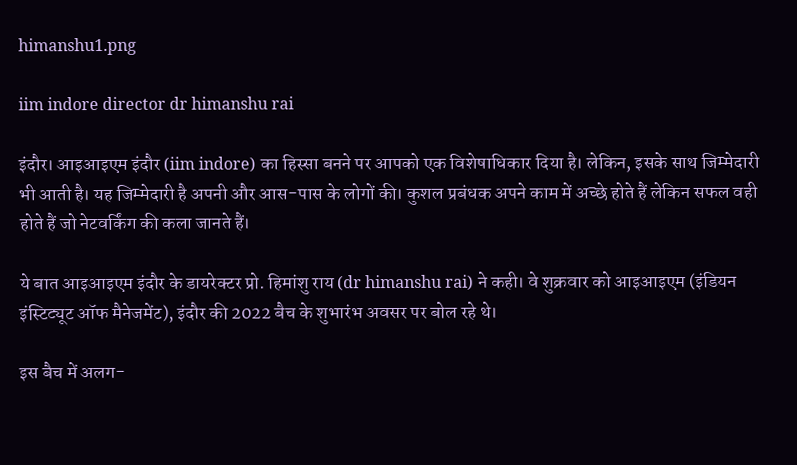himanshu1.png

iim indore director dr himanshu rai

इंदौर। आइआइएम इंदौर (iim indore) का हिस्सा बनने पर आपको एक विशेषाधिकार दिया है। लेकिन, इसके साथ जिम्मेदारी भी आती है। यह जिम्मेदारी है अपनी और आस-पास के लोगों की। कुशल प्रबंधक अपने काम में अच्छे होते हैं लेकिन सफल वही होते हैं जो नेटवर्किंग की कला जानते हैं।

ये बात आइआइएम इंदौर के डायरेक्टर प्रो. हिमांशु राय (dr himanshu rai) ने कही। वे शुक्रवार को आइआइएम (इंडियन इंस्टिट्यूट ऑफ मैनेजमेंट), इंदौर की 2022 बैच के शुभारंभ अवसर पर बोल रहे थे।

इस बैच में अलग-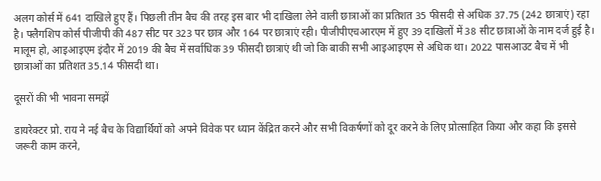अलग कोर्स में 641 दाखिले हुए हैं। पिछली तीन बैच की तरह इस बार भी दाखिला लेने वाली छात्राओं का प्रतिशत 35 फीसदी से अधिक 37.75 (242 छात्राएं) रहा है। फ्लैगशिप कोर्स पीजीपी की 487 सीट पर 323 पर छात्र और 164 पर छात्राएं रही। पीजीपीएचआरएम में हुए 39 दाखिलों में 38 सीट छात्राओं के नाम दर्ज हुई है। मालूम हो, आइआइएम इंदौर में 2019 की बैच में सर्वाधिक 39 फीसदी छात्राएं थी जो कि बाकी सभी आइआइएम से अधिक था। 2022 पासआउट बैच में भी छात्राओं का प्रतिशत 35.14 फीसदी था।

दूसरों की भी भावना समझें

डायरेक्टर प्रो. राय ने नई बैच के विद्यार्थियों को अपने विवेक पर ध्यान केंद्रित करने और सभी विकर्षणों को दूर करने के लिए प्रोत्साहित किया और कहा कि इससे जरूरी काम करने,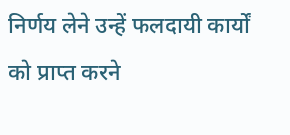निर्णय लेने उन्हें फलदायी कार्यों को प्राप्त करने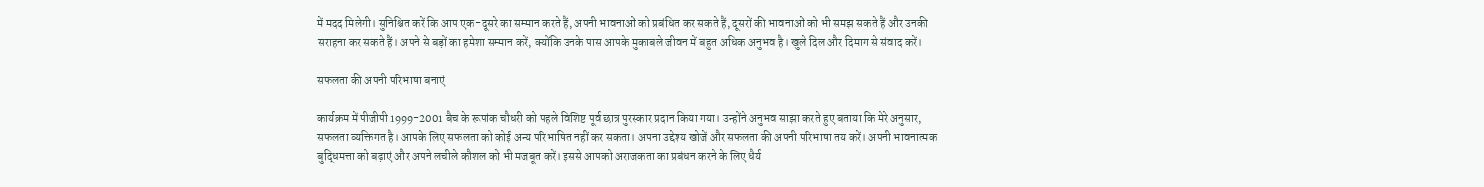में मदद मिलेगी। सुनिश्चित करें कि आप एक-दूसरे का सम्मान करते हैं, अपनी भावनाओं को प्रबंधित कर सकते हैं, दूसरों की भावनाओं को भी समझ सकते हैं और उनकी सराहना कर सकते हैं। अपने से बड़ों का हमेशा सम्मान करें, क्योंकि उनके पास आपके मुकाबले जीवन में बहुत अधिक अनुभव है। खुले दिल और दिमाग से संवाद करें।

सफलता की अपनी परिभाषा बनाएं

कार्यक्रम में पीजीपी 1999-2001 बैच के रूपांक चौधरी को पहले विशिष्ट पूर्व छात्र पुरस्कार प्रदान किया गया। उन्होंने अनुभव साझा करते हुए बताया कि मेरे अनुसार, सफलता व्यक्तिगत है। आपके लिए सफलता को कोई अन्य परिभाषित नहीं कर सकता। अपना उद्देश्य खोजें और सफलता की अपनी परिभाषा तय करें। अपनी भावनात्मक बुद्धिमत्ता को बढ़ाएं और अपने लचीले कौशल को भी मजबूत करें। इससे आपको अराजकता का प्रबंधन करने के लिए धैर्य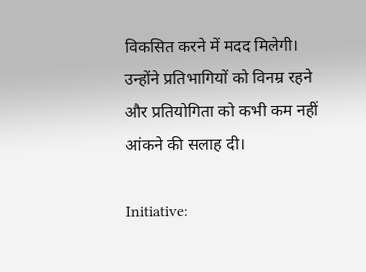विकसित करने में मदद मिलेगी। उन्होंने प्रतिभागियों को विनम्र रहने और प्रतियोगिता को कभी कम नहीं आंकने की सलाह दी।

Initiative: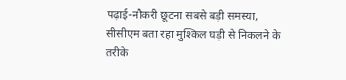पढ़ाई-नौकरी छूटना सबसे बड़ी समस्या, सीसीएम बता रहा मुश्किल घड़ी से निकलने के तरीके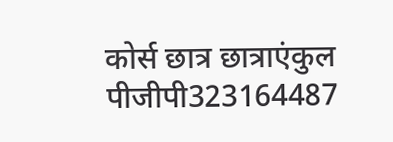कोर्स छात्र छात्राएंकुल
पीजीपी323164487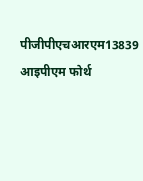पीजीपीएचआरएम13839
आइपीएम फोर्थ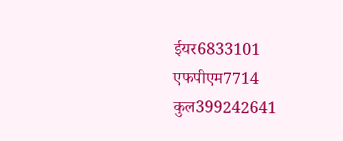ईयर6833101
एफपीएम7714
कुल399242641